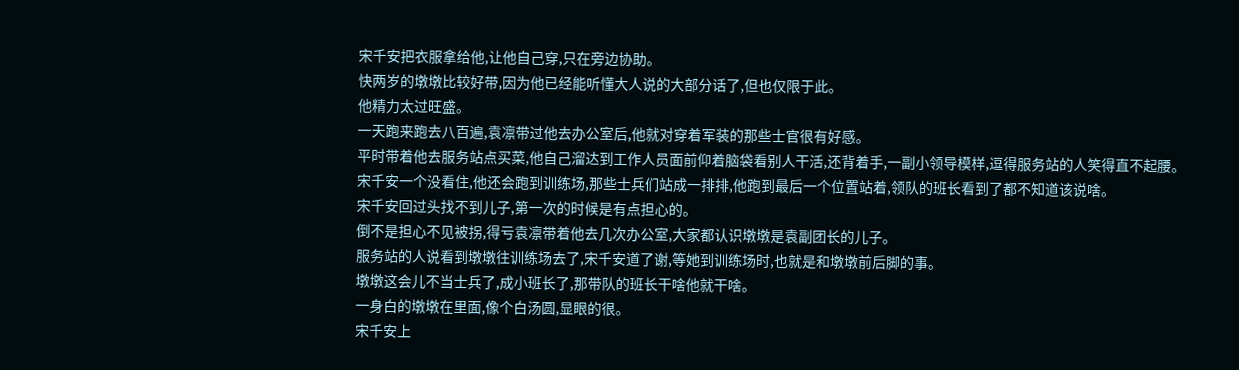宋千安把衣服拿给他,让他自己穿,只在旁边协助。
快两岁的墩墩比较好带,因为他已经能听懂大人说的大部分话了,但也仅限于此。
他精力太过旺盛。
一天跑来跑去八百遍,袁凛带过他去办公室后,他就对穿着军装的那些士官很有好感。
平时带着他去服务站点买菜,他自己溜达到工作人员面前仰着脑袋看别人干活,还背着手,一副小领导模样,逗得服务站的人笑得直不起腰。
宋千安一个没看住,他还会跑到训练场,那些士兵们站成一排排,他跑到最后一个位置站着,领队的班长看到了都不知道该说啥。
宋千安回过头找不到儿子,第一次的时候是有点担心的。
倒不是担心不见被拐,得亏袁凛带着他去几次办公室,大家都认识墩墩是袁副团长的儿子。
服务站的人说看到墩墩往训练场去了,宋千安道了谢,等她到训练场时,也就是和墩墩前后脚的事。
墩墩这会儿不当士兵了,成小班长了,那带队的班长干啥他就干啥。
一身白的墩墩在里面,像个白汤圆,显眼的很。
宋千安上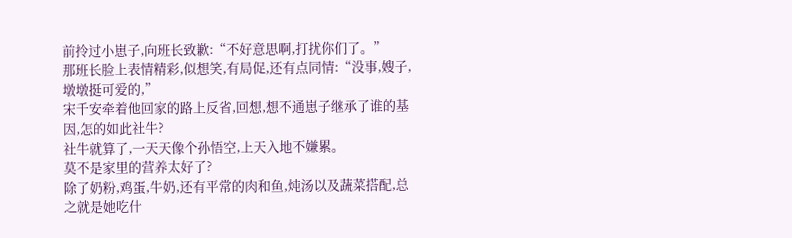前拎过小崽子,向班长致歉:“不好意思啊,打扰你们了。”
那班长脸上表情精彩,似想笑,有局促,还有点同情:“没事,嫂子,墩墩挺可爱的,”
宋千安牵着他回家的路上反省,回想,想不通崽子继承了谁的基因,怎的如此社牛?
社牛就算了,一天天像个孙悟空,上天入地不嫌累。
莫不是家里的营养太好了?
除了奶粉,鸡蛋,牛奶,还有平常的肉和鱼,炖汤以及蔬菜搭配,总之就是她吃什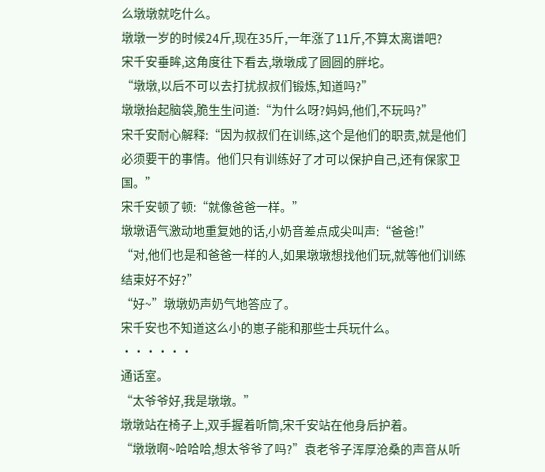么墩墩就吃什么。
墩墩一岁的时候24斤,现在35斤,一年涨了11斤,不算太离谱吧?
宋千安垂眸,这角度往下看去,墩墩成了圆圆的胖坨。
“墩墩,以后不可以去打扰叔叔们锻炼,知道吗?”
墩墩抬起脑袋,脆生生问道:“为什么呀?妈妈,他们,不玩吗?”
宋千安耐心解释:“因为叔叔们在训练,这个是他们的职责,就是他们必须要干的事情。他们只有训练好了才可以保护自己,还有保家卫国。”
宋千安顿了顿:“就像爸爸一样。”
墩墩语气激动地重复她的话,小奶音差点成尖叫声:“爸爸!”
“对,他们也是和爸爸一样的人,如果墩墩想找他们玩,就等他们训练结束好不好?”
“好~”墩墩奶声奶气地答应了。
宋千安也不知道这么小的崽子能和那些士兵玩什么。
······
通话室。
“太爷爷好,我是墩墩。”
墩墩站在椅子上,双手握着听筒,宋千安站在他身后护着。
“墩墩啊~哈哈哈,想太爷爷了吗?”袁老爷子浑厚沧桑的声音从听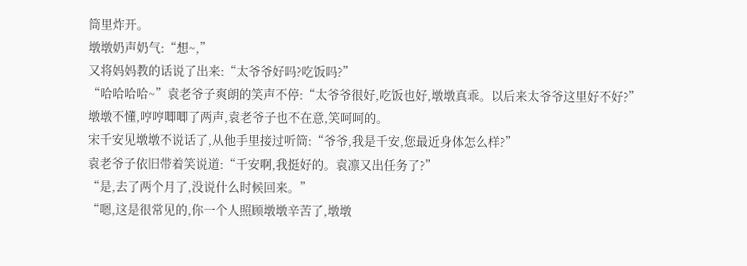筒里炸开。
墩墩奶声奶气:“想~,”
又将妈妈教的话说了出来:“太爷爷好吗?吃饭吗?”
“哈哈哈哈~”袁老爷子爽朗的笑声不停:“太爷爷很好,吃饭也好,墩墩真乖。以后来太爷爷这里好不好?”
墩墩不懂,哼哼唧唧了两声,袁老爷子也不在意,笑呵呵的。
宋千安见墩墩不说话了,从他手里接过听筒:“爷爷,我是千安,您最近身体怎么样?”
袁老爷子依旧带着笑说道:“千安啊,我挺好的。袁凛又出任务了?”
“是,去了两个月了,没说什么时候回来。”
“嗯,这是很常见的,你一个人照顾墩墩辛苦了,墩墩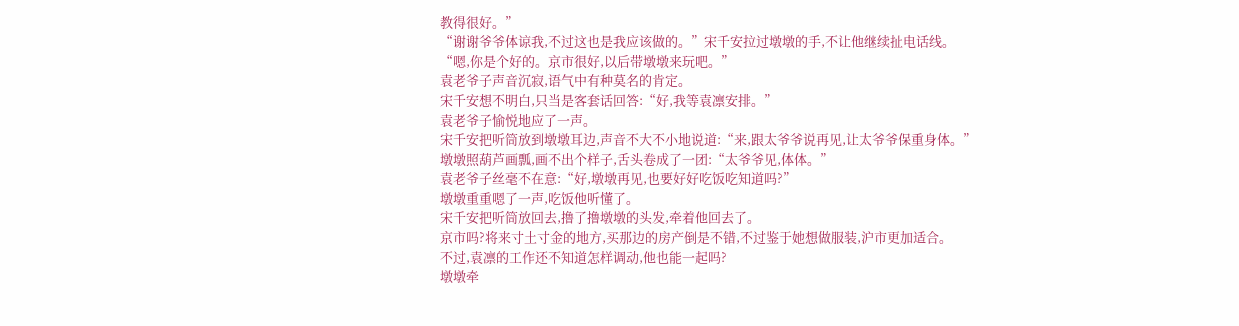教得很好。”
“谢谢爷爷体谅我,不过这也是我应该做的。”宋千安拉过墩墩的手,不让他继续扯电话线。
“嗯,你是个好的。京市很好,以后带墩墩来玩吧。”
袁老爷子声音沉寂,语气中有种莫名的肯定。
宋千安想不明白,只当是客套话回答:“好,我等袁凛安排。”
袁老爷子愉悦地应了一声。
宋千安把听筒放到墩墩耳边,声音不大不小地说道:“来,跟太爷爷说再见,让太爷爷保重身体。”
墩墩照葫芦画瓢,画不出个样子,舌头卷成了一团:“太爷爷见,体体。”
袁老爷子丝毫不在意:“好,墩墩再见,也要好好吃饭吃知道吗?”
墩墩重重嗯了一声,吃饭他听懂了。
宋千安把听筒放回去,撸了撸墩墩的头发,牵着他回去了。
京市吗?将来寸土寸金的地方,买那边的房产倒是不错,不过鉴于她想做服装,沪市更加适合。
不过,袁凛的工作还不知道怎样调动,他也能一起吗?
墩墩牵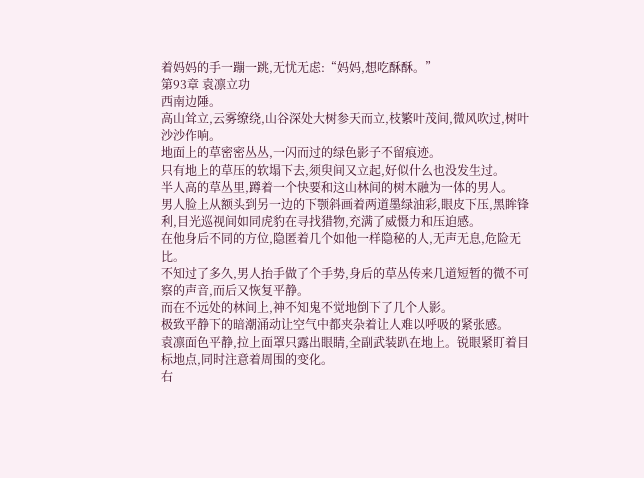着妈妈的手一蹦一跳,无忧无虑:“妈妈,想吃酥酥。”
第93章 袁凛立功
西南边陲。
高山耸立,云雾缭绕,山谷深处大树参天而立,枝繁叶茂间,微风吹过,树叶沙沙作响。
地面上的草密密丛丛,一闪而过的绿色影子不留痕迹。
只有地上的草压的软塌下去,须臾间又立起,好似什么也没发生过。
半人高的草丛里,蹲着一个快要和这山林间的树木融为一体的男人。
男人脸上从额头到另一边的下颚斜画着两道墨绿油彩,眼皮下压,黑眸锋利,目光巡视间如同虎豹在寻找猎物,充满了威慑力和压迫感。
在他身后不同的方位,隐匿着几个如他一样隐秘的人,无声无息,危险无比。
不知过了多久,男人抬手做了个手势,身后的草丛传来几道短暂的微不可察的声音,而后又恢复平静。
而在不远处的林间上,神不知鬼不觉地倒下了几个人影。
极致平静下的暗潮涌动让空气中都夹杂着让人难以呼吸的紧张感。
袁凛面色平静,拉上面罩只露出眼睛,全副武装趴在地上。锐眼紧盯着目标地点,同时注意着周围的变化。
右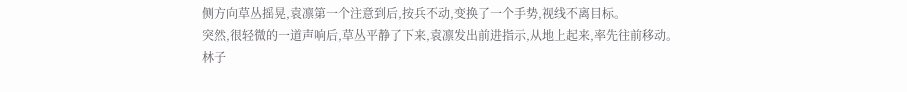侧方向草丛摇晃,袁凛第一个注意到后,按兵不动,变换了一个手势,视线不离目标。
突然,很轻微的一道声响后,草丛平静了下来,袁凛发出前进指示,从地上起来,率先往前移动。
林子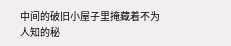中间的破旧小屋子里掩藏着不为人知的秘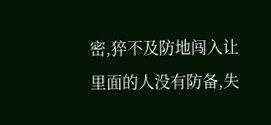密,猝不及防地闯入让里面的人没有防备,失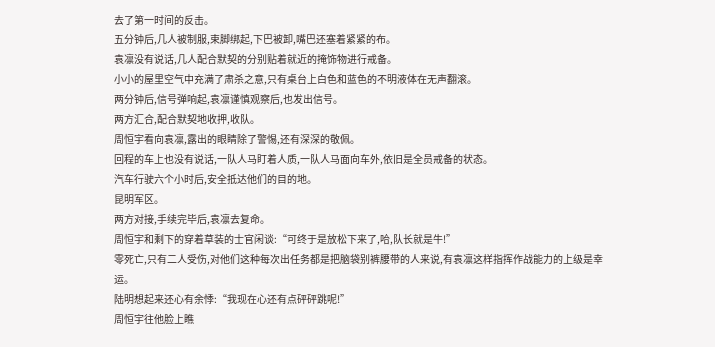去了第一时间的反击。
五分钟后,几人被制服,束脚绑起,下巴被卸,嘴巴还塞着紧紧的布。
袁凛没有说话,几人配合默契的分别贴着就近的掩饰物进行戒备。
小小的屋里空气中充满了肃杀之意,只有桌台上白色和蓝色的不明液体在无声翻滚。
两分钟后,信号弹响起,袁凛谨慎观察后,也发出信号。
两方汇合,配合默契地收押,收队。
周恒宇看向袁凛,露出的眼睛除了警惕,还有深深的敬佩。
回程的车上也没有说话,一队人马盯着人质,一队人马面向车外,依旧是全员戒备的状态。
汽车行驶六个小时后,安全抵达他们的目的地。
昆明军区。
两方对接,手续完毕后,袁凛去复命。
周恒宇和剩下的穿着草装的士官闲谈:“可终于是放松下来了,哈,队长就是牛!”
零死亡,只有二人受伤,对他们这种每次出任务都是把脑袋别裤腰带的人来说,有袁凛这样指挥作战能力的上级是幸运。
陆明想起来还心有余悸:“我现在心还有点砰砰跳呢!”
周恒宇往他脸上瞧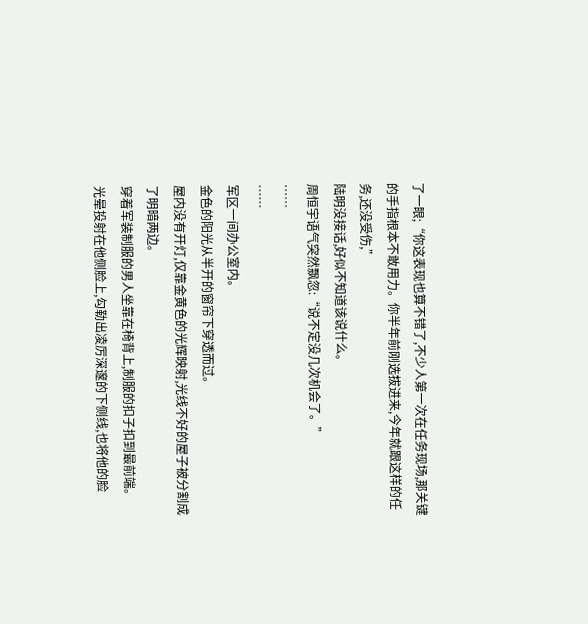了一眼;“你这表现也算不错了,不少人第一次在任务现场,那关键的手指根本不敢用力。你半年前刚选拔进来,今年就跟这样的任务,还没受伤,”
陆明没接话,好似不知道该说什么。
周恒宇语气突然飘忽:“说不定没几次机会了。”
……
……
军区一间办公室内。
金色的阳光从半开的窗帘下穿透而过。
屋内没有开灯,仅靠金黄色的光辉映射,光线不好的屋子被分割成了明暗两边。
穿着军装制服的男人坐靠在椅背上,制服的扣子扣到最前端。
光晕投射在他侧脸上,勾勒出凌厉深邃的下侧线,也将他的脸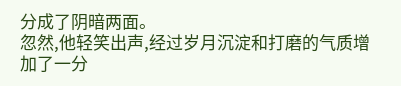分成了阴暗两面。
忽然,他轻笑出声,经过岁月沉淀和打磨的气质增加了一分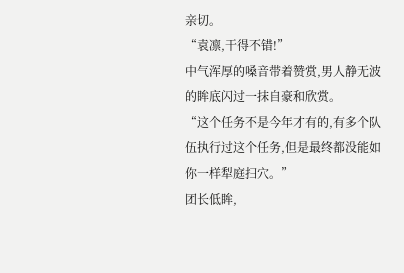亲切。
“袁凛,干得不错!”
中气浑厚的嗓音带着赞赏,男人静无波的眸底闪过一抹自豪和欣赏。
“这个任务不是今年才有的,有多个队伍执行过这个任务,但是最终都没能如你一样犁庭扫穴。”
团长低眸,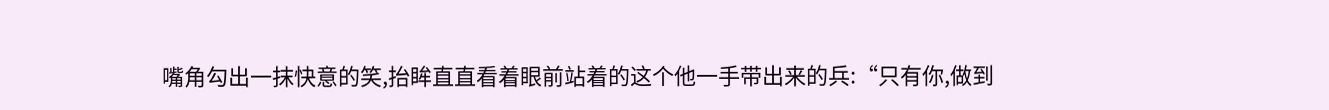嘴角勾出一抹快意的笑,抬眸直直看着眼前站着的这个他一手带出来的兵:“只有你,做到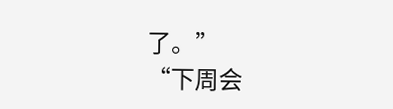了。”
“下周会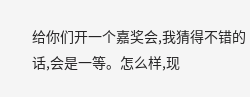给你们开一个嘉奖会,我猜得不错的话,会是一等。怎么样,现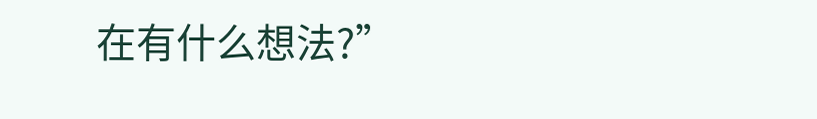在有什么想法?”